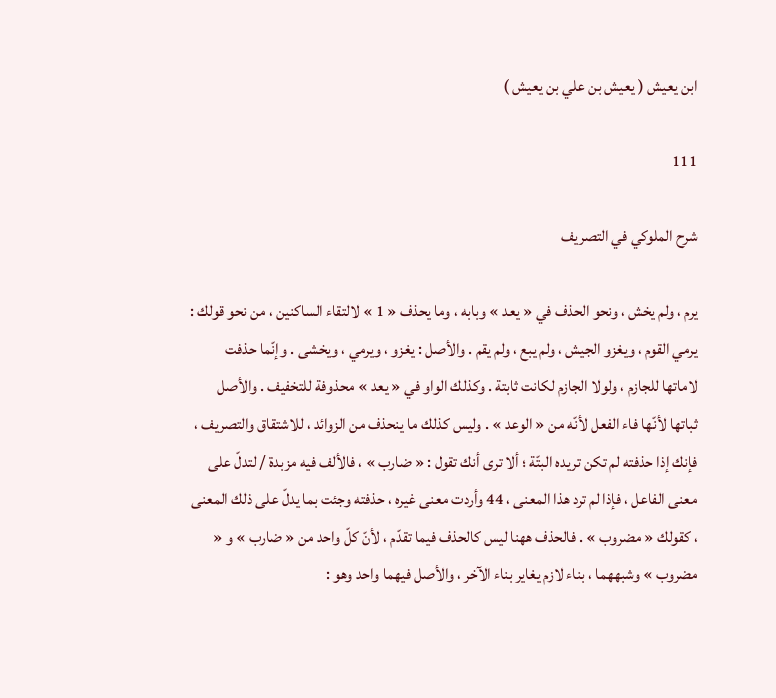ابن يعيش ( يعيش بن علي بن يعيش )

111

شرح الملوكي في التصريف

يرم ، ولم يخش ، ونحو الحذف في « يعد » وبابه ، وما يحذف « 1 » لالتقاء الساكنين ، من نحو قولك : يرمي القوم ، ويغزو الجيش ، ولم يبع ، ولم يقم . والأصل : يغزو ، ويرمي ، ويخشى . وإنّما حذفت لاماتها للجازم ، ولولا الجازم لكانت ثابتة . وكذلك الواو في « يعد » محذوفة للتخفيف . والأصل ثباتها لأنّها فاء الفعل لأنّه من « الوعد » . وليس كذلك ما ينحذف من الزوائد ، للاشتقاق والتصريف ، فإنك إذا حذفته لم تكن تريده البتّة ؛ ألا ترى أنك تقول : « ضارب » ، فالألف فيه مزبدة / لتدلّ على معنى الفاعل ، فإذا لم ترد هذا المعنى ، 44 وأردت معنى غيره ، حذفته وجئت بما يدلّ على ذلك المعنى ، كقولك « مضروب » . فالحذف ههنا ليس كالحذف فيما تقدّم ، لأنّ كلّ واحد من « ضارب » و « مضروب » وشبههما ، بناء لازم يغاير بناء الآخر ، والأصل فيهما واحد وهو :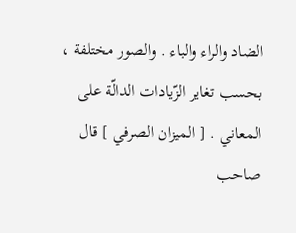الضاد والراء والباء . والصور مختلفة ، بحسب تغاير الزّيادات الدالّة على المعاني . [ الميزان الصرفي ] قال صاحب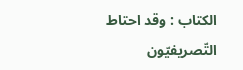الكتاب : وقد احتاط التّصريفيّون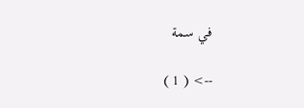في سمة

--> ( 1 )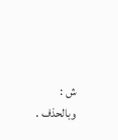ش : وبالحذف .